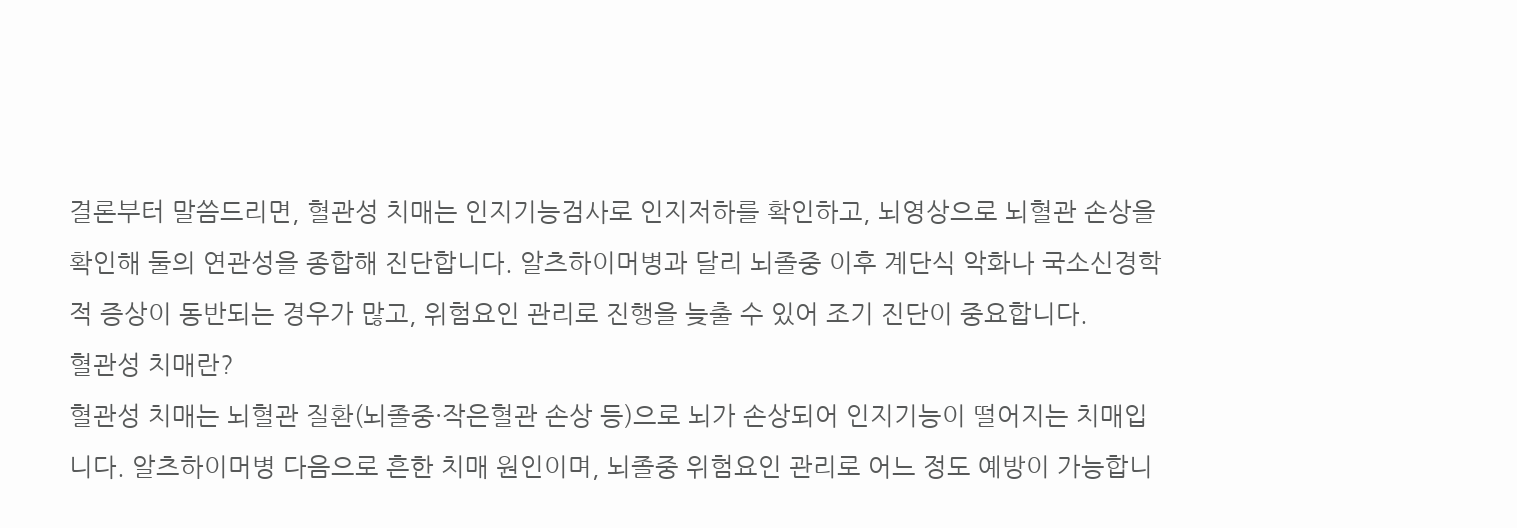결론부터 말씀드리면, 혈관성 치매는 인지기능검사로 인지저하를 확인하고, 뇌영상으로 뇌혈관 손상을 확인해 둘의 연관성을 종합해 진단합니다. 알츠하이머병과 달리 뇌졸중 이후 계단식 악화나 국소신경학적 증상이 동반되는 경우가 많고, 위험요인 관리로 진행을 늦출 수 있어 조기 진단이 중요합니다.
혈관성 치매란?
혈관성 치매는 뇌혈관 질환(뇌졸중·작은혈관 손상 등)으로 뇌가 손상되어 인지기능이 떨어지는 치매입니다. 알츠하이머병 다음으로 흔한 치매 원인이며, 뇌졸중 위험요인 관리로 어느 정도 예방이 가능합니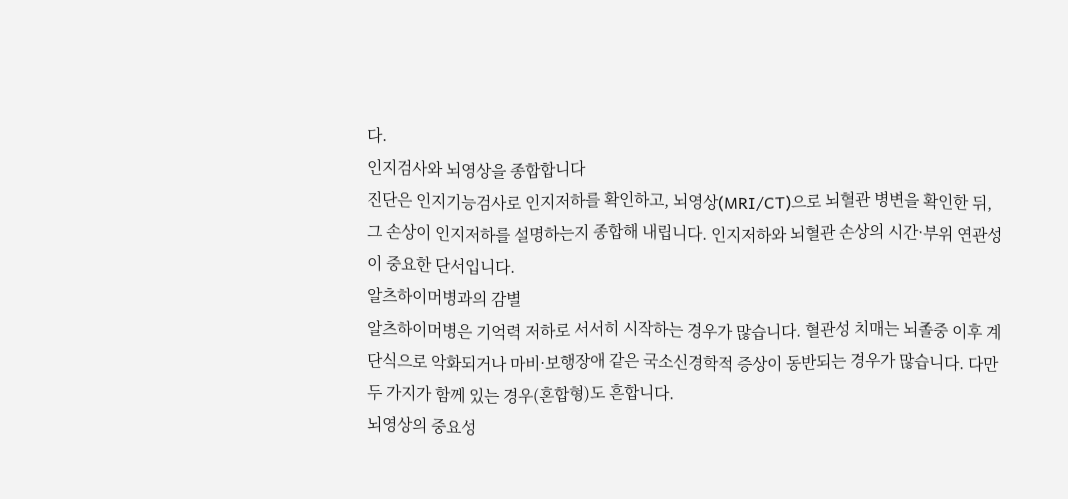다.
인지검사와 뇌영상을 종합합니다
진단은 인지기능검사로 인지저하를 확인하고, 뇌영상(MRI/CT)으로 뇌혈관 병변을 확인한 뒤, 그 손상이 인지저하를 설명하는지 종합해 내립니다. 인지저하와 뇌혈관 손상의 시간·부위 연관성이 중요한 단서입니다.
알츠하이머병과의 감별
알츠하이머병은 기억력 저하로 서서히 시작하는 경우가 많습니다. 혈관성 치매는 뇌졸중 이후 계단식으로 악화되거나 마비·보행장애 같은 국소신경학적 증상이 동반되는 경우가 많습니다. 다만 두 가지가 함께 있는 경우(혼합형)도 흔합니다.
뇌영상의 중요성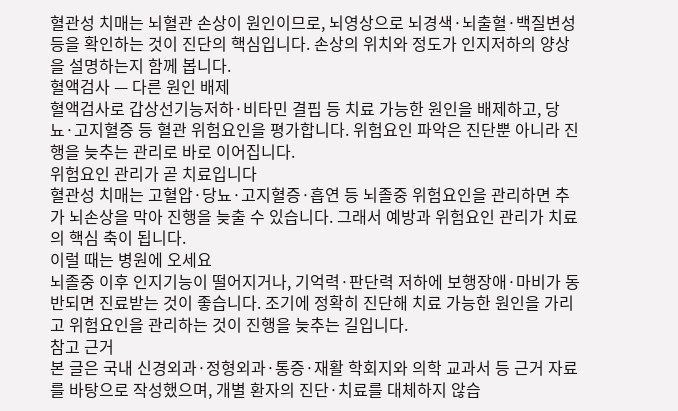혈관성 치매는 뇌혈관 손상이 원인이므로, 뇌영상으로 뇌경색·뇌출혈·백질변성 등을 확인하는 것이 진단의 핵심입니다. 손상의 위치와 정도가 인지저하의 양상을 설명하는지 함께 봅니다.
혈액검사 — 다른 원인 배제
혈액검사로 갑상선기능저하·비타민 결핍 등 치료 가능한 원인을 배제하고, 당뇨·고지혈증 등 혈관 위험요인을 평가합니다. 위험요인 파악은 진단뿐 아니라 진행을 늦추는 관리로 바로 이어집니다.
위험요인 관리가 곧 치료입니다
혈관성 치매는 고혈압·당뇨·고지혈증·흡연 등 뇌졸중 위험요인을 관리하면 추가 뇌손상을 막아 진행을 늦출 수 있습니다. 그래서 예방과 위험요인 관리가 치료의 핵심 축이 됩니다.
이럴 때는 병원에 오세요
뇌졸중 이후 인지기능이 떨어지거나, 기억력·판단력 저하에 보행장애·마비가 동반되면 진료받는 것이 좋습니다. 조기에 정확히 진단해 치료 가능한 원인을 가리고 위험요인을 관리하는 것이 진행을 늦추는 길입니다.
참고 근거
본 글은 국내 신경외과·정형외과·통증·재활 학회지와 의학 교과서 등 근거 자료를 바탕으로 작성했으며, 개별 환자의 진단·치료를 대체하지 않습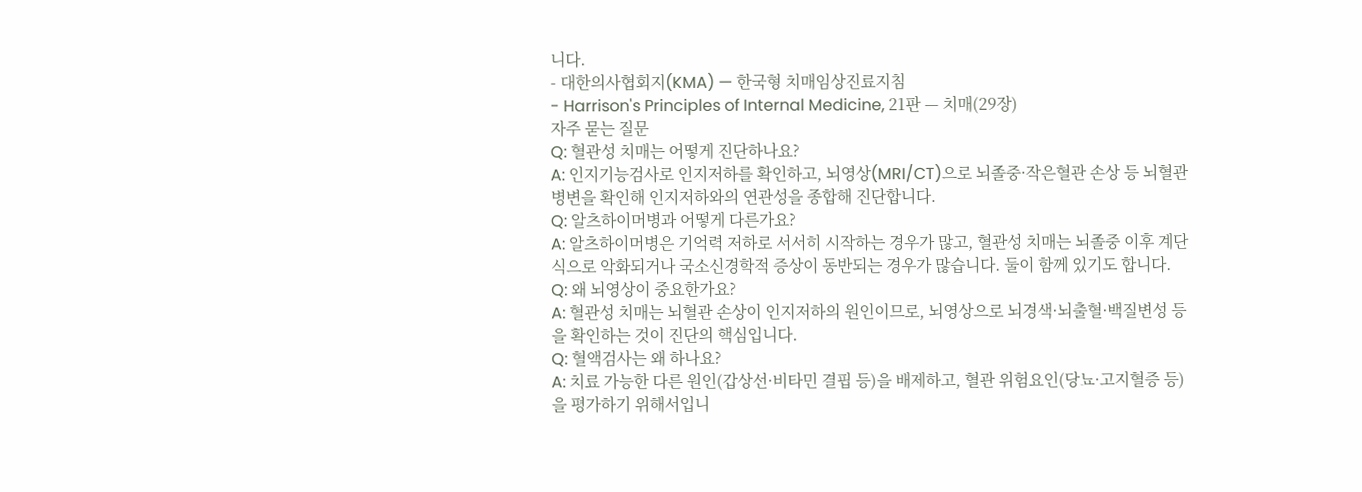니다.
- 대한의사협회지(KMA) — 한국형 치매임상진료지침
- Harrison's Principles of Internal Medicine, 21판 — 치매(29장)
자주 묻는 질문
Q: 혈관성 치매는 어떻게 진단하나요?
A: 인지기능검사로 인지저하를 확인하고, 뇌영상(MRI/CT)으로 뇌졸중·작은혈관 손상 등 뇌혈관 병변을 확인해 인지저하와의 연관성을 종합해 진단합니다.
Q: 알츠하이머병과 어떻게 다른가요?
A: 알츠하이머병은 기억력 저하로 서서히 시작하는 경우가 많고, 혈관성 치매는 뇌졸중 이후 계단식으로 악화되거나 국소신경학적 증상이 동반되는 경우가 많습니다. 둘이 함께 있기도 합니다.
Q: 왜 뇌영상이 중요한가요?
A: 혈관성 치매는 뇌혈관 손상이 인지저하의 원인이므로, 뇌영상으로 뇌경색·뇌출혈·백질변성 등을 확인하는 것이 진단의 핵심입니다.
Q: 혈액검사는 왜 하나요?
A: 치료 가능한 다른 원인(갑상선·비타민 결핍 등)을 배제하고, 혈관 위험요인(당뇨·고지혈증 등)을 평가하기 위해서입니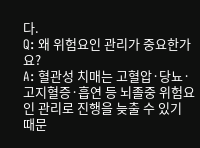다.
Q: 왜 위험요인 관리가 중요한가요?
A: 혈관성 치매는 고혈압·당뇨·고지혈증·흡연 등 뇌졸중 위험요인 관리로 진행을 늦출 수 있기 때문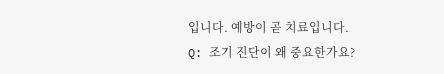입니다. 예방이 곧 치료입니다.
Q: 조기 진단이 왜 중요한가요?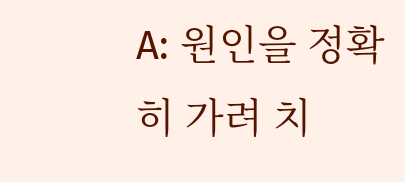A: 원인을 정확히 가려 치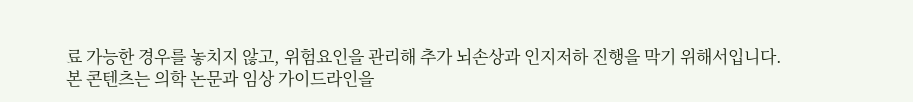료 가능한 경우를 놓치지 않고, 위험요인을 관리해 추가 뇌손상과 인지저하 진행을 막기 위해서입니다.
본 콘텐츠는 의학 논문과 임상 가이드라인을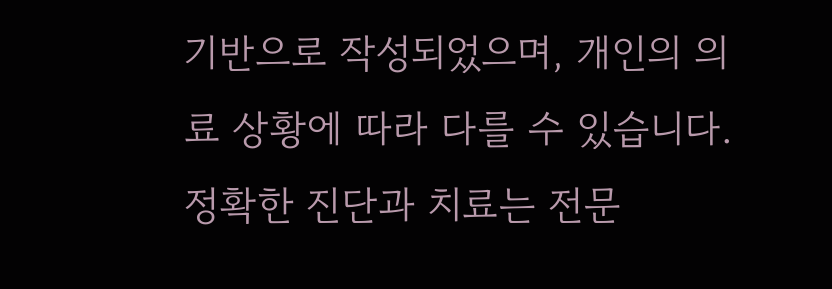기반으로 작성되었으며, 개인의 의료 상황에 따라 다를 수 있습니다. 정확한 진단과 치료는 전문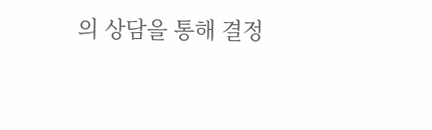의 상담을 통해 결정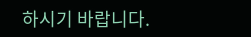하시기 바랍니다.